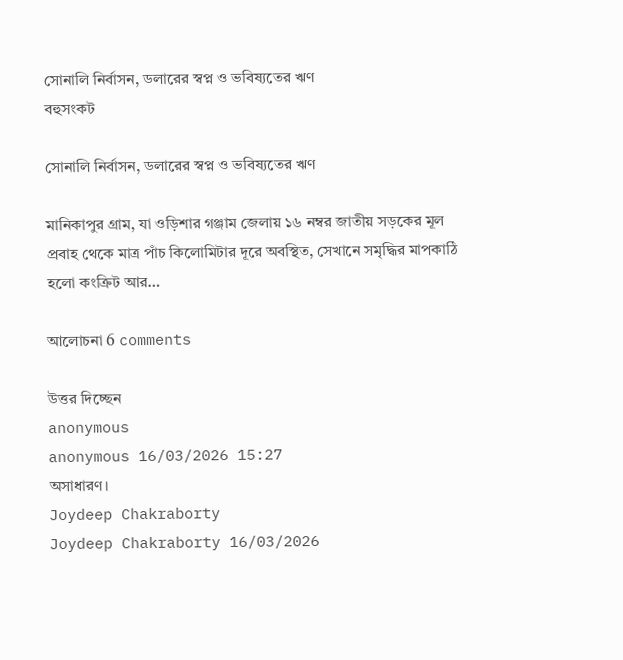সোনালি নির্বাসন, ডলারের স্বপ্ন ও ভবিষ্যতের ঋণ
বহুসংকট

সোনালি নির্বাসন, ডলারের স্বপ্ন ও ভবিষ্যতের ঋণ

মানিকাপুর গ্রাম, যা ওড়িশার গঞ্জাম জেলায় ১৬ নম্বর জাতীয় সড়কের মূল প্রবাহ থেকে মাত্র পাঁচ কিলোমিটার দূরে অবস্থিত, সেখানে সমৃদ্ধির মাপকাঠি হলো কংক্রিট আর…

আলোচনা 6 comments

উত্তর দিচ্ছেন
anonymous
anonymous 16/03/2026 15:27
অসাধারণ।
Joydeep Chakraborty
Joydeep Chakraborty 16/03/2026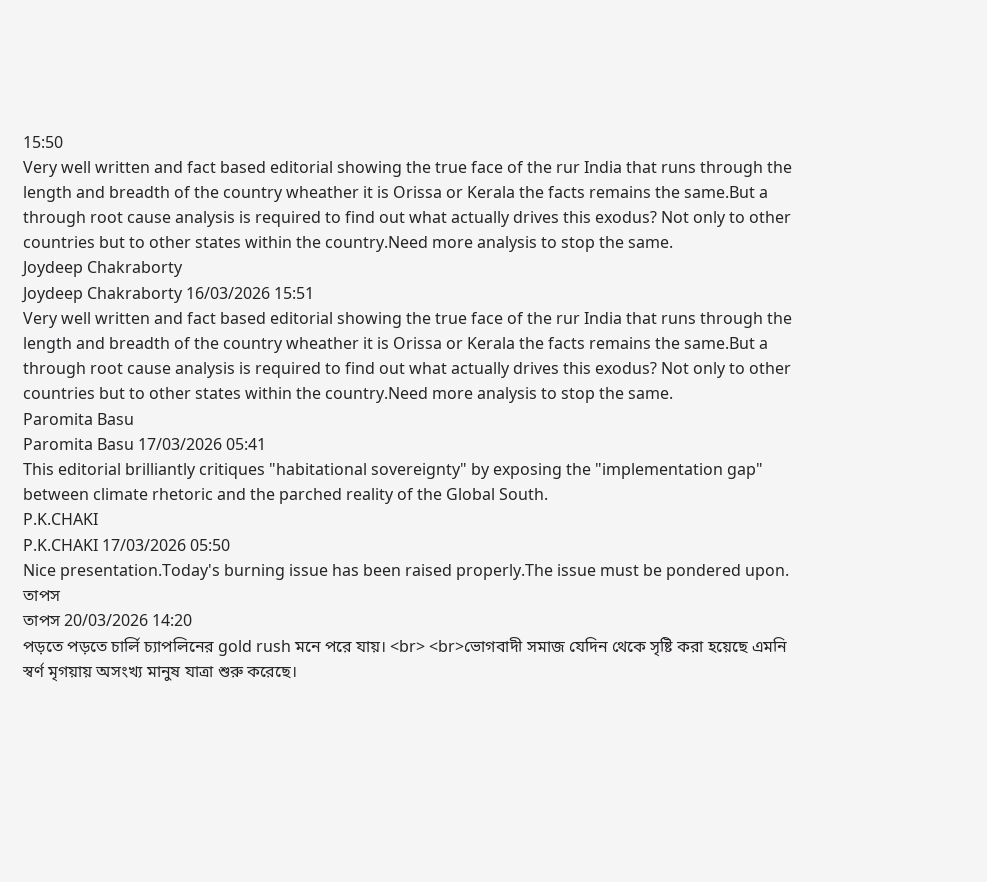15:50
Very well written and fact based editorial showing the true face of the rur India that runs through the length and breadth of the country wheather it is Orissa or Kerala the facts remains the same.But a through root cause analysis is required to find out what actually drives this exodus? Not only to other countries but to other states within the country.Need more analysis to stop the same.
Joydeep Chakraborty
Joydeep Chakraborty 16/03/2026 15:51
Very well written and fact based editorial showing the true face of the rur India that runs through the length and breadth of the country wheather it is Orissa or Kerala the facts remains the same.But a through root cause analysis is required to find out what actually drives this exodus? Not only to other countries but to other states within the country.Need more analysis to stop the same.
Paromita Basu
Paromita Basu 17/03/2026 05:41
This editorial brilliantly critiques "habitational sovereignty" by exposing the "implementation gap" between climate rhetoric and the parched reality of the Global South.
P.K.CHAKI
P.K.CHAKI 17/03/2026 05:50
Nice presentation.Today's burning issue has been raised properly.The issue must be pondered upon.
তাপস
তাপস 20/03/2026 14:20
পড়তে পড়তে চার্লি চ্যাপলিনের gold rush মনে পরে যায়। <br> <br>ভোগবাদী সমাজ যেদিন থেকে সৃষ্টি করা হয়েছে এমনি স্বর্ণ মৃগয়ায় অসংখ্য মানুষ যাত্রা শুরু করেছে।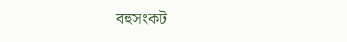বহুসংকট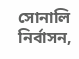সোনালি নির্বাসন,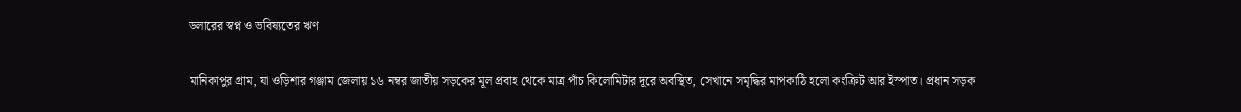ডলারের স্বপ্ন ও ভবিষ্যতের ঋণ

মানিকাপুর গ্রাম, যা ওড়িশার গঞ্জাম জেলায় ১৬ নম্বর জাতীয় সড়কের মূল প্রবাহ থেকে মাত্র পাঁচ কিলোমিটার দূরে অবস্থিত, সেখানে সমৃদ্ধির মাপকাঠি হলো কংক্রিট আর ইস্পাত। প্রধান সড়ক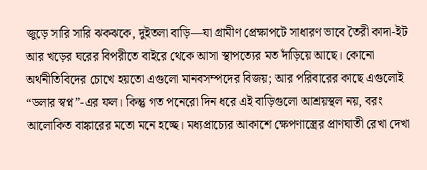জুড়ে সারি সারি ঝকঝকে, দুইতলা বাড়ি—যা গ্রামীণ প্রেক্ষাপটে সাধারণ ভাবে তৈরী কাদা-ইট আর খড়ের ঘরের বিপরীতে বাইরে থেকে আসা স্থাপত্যের মত দাঁড়িয়ে আছে। কোনো অর্থনীতিবিদের চোখে হয়তো এগুলো মানবসম্পদের বিজয়; আর পরিবারের কাছে এগুলোই “ডলার স্বপ্ন”-এর ফল। কিন্তু গত পনেরো দিন ধরে এই বাড়িগুলো আশ্রয়স্থল নয়, বরং আলোকিত বাঙ্কারের মতো মনে হচ্ছে। মধ্যপ্রাচ্যের আকাশে ক্ষেপণাস্ত্রের প্রাণঘাতী রেখা দেখা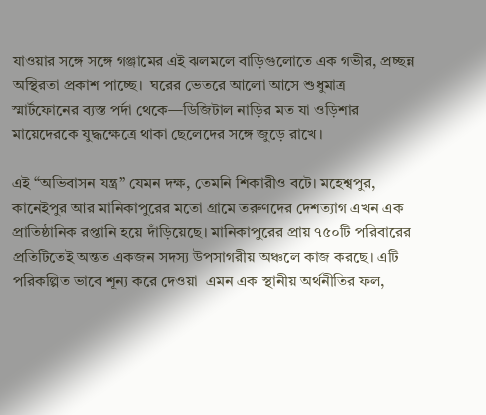যাওয়ার সঙ্গে সঙ্গে গঞ্জামের এই ঝলমলে বাড়িগুলোতে এক গভীর, প্রচ্ছন্ন অস্থিরতা প্রকাশ পাচ্ছে।  ঘরের ভেতরে আলো আসে শুধুমাত্র স্মার্টফোনের ব্যস্ত পর্দা থেকে—ডিজিটাল নাড়ির মত যা ওড়িশার মায়েদেরকে যুদ্ধক্ষেত্রে থাকা ছেলেদের সঙ্গে জুড়ে রাখে।

এই “অভিবাসন যন্ত্র” যেমন দক্ষ, তেমনি শিকারীও বটে। মহেশ্বপুর, কানেইপুর আর মানিকাপুরের মতো গ্রামে তরুণদের দেশত্যাগ এখন এক প্রাতিষ্ঠানিক রপ্তানি হয়ে দাঁড়িয়েছে। মানিকাপুরের প্রায় ৭৫০টি পরিবারের প্রতিটিতেই অন্তত একজন সদস্য উপসাগরীয় অঞ্চলে কাজ করছে। এটি পরিকল্পিত ভাবে শূন্য করে দেওয়া  এমন এক স্থানীয় অর্থনীতির ফল,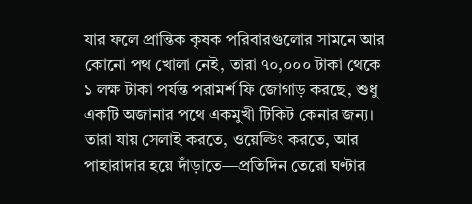যার ফলে প্রান্তিক কৃষক পরিবারগুলোর সামনে আর কোনো পথ খোলা নেই, তারা ৭০,০০০ টাকা থেকে ১ লক্ষ টাকা পর্যন্ত পরামর্শ ফি জোগাড় করছে, শুধু একটি অজানার পথে একমুখী টিকিট কেনার জন্য। তারা যায় সেলাই করতে, ওয়েল্ডিং করতে, আর পাহারাদার হয়ে দাঁড়াতে—প্রতিদিন তেরো ঘণ্টার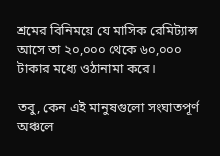শ্রমের বিনিময়ে যে মাসিক রেমিট্যান্স আসে তা ২০,০০০ থেকে ৬০,০০০ টাকার মধ্যে ওঠানামা করে।

তবু, কেন এই মানুষগুলো সংঘাতপূর্ণ অঞ্চলে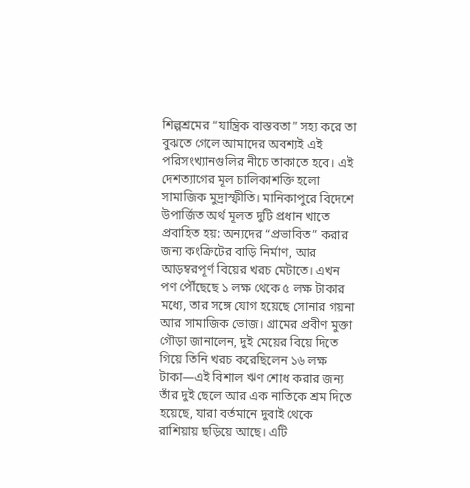শিল্পশ্রমের “যান্ত্রিক বাস্তবতা” সহ্য করে তা বুঝতে গেলে আমাদের অবশ্যই এই পরিসংখ্যানগুলির নীচে তাকাতে হবে। এই দেশত্যাগের মূল চালিকাশক্তি হলো সামাজিক মুদ্রাস্ফীতি। মানিকাপুরে বিদেশে উপার্জিত অর্থ মূলত দুটি প্রধান খাতে প্রবাহিত হয়: অন্যদের “প্রভাবিত” করার জন্য কংক্রিটের বাড়ি নির্মাণ, আর আড়ম্বরপূর্ণ বিয়ের খরচ মেটাতে। এখন পণ পৌঁছেছে ১ লক্ষ থেকে ৫ লক্ষ টাকার মধ্যে, তার সঙ্গে যোগ হয়েছে সোনার গয়না আর সামাজিক ভোজ। গ্রামের প্রবীণ মুক্তা গৌড়া জানালেন, দুই মেয়ের বিয়ে দিতে গিয়ে তিনি খরচ করেছিলেন ১৬ লক্ষ টাকা—এই বিশাল ঋণ শোধ করার জন্য তাঁর দুই ছেলে আর এক নাতিকে শ্রম দিতে হয়েছে, যারা বর্তমানে দুবাই থেকে রাশিয়ায় ছড়িয়ে আছে। এটি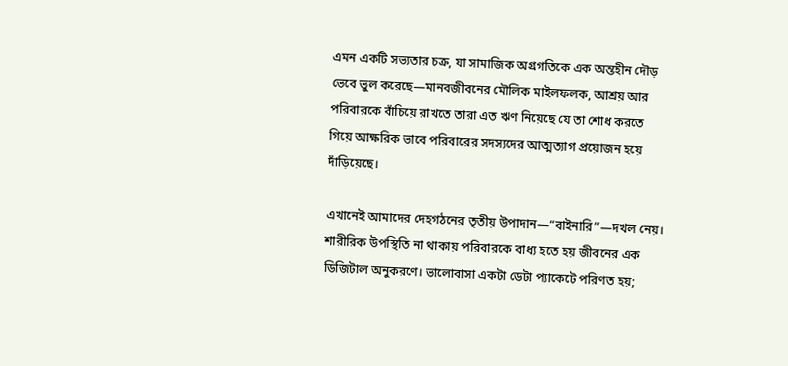এমন একটি সভ্যতার চক্র, যা সামাজিক অগ্রগতিকে এক অন্তহীন দৌড় ভেবে ভুল করেছে—মানবজীবনের মৌলিক মাইলফলক, আশ্রয় আর পরিবারকে বাঁচিয়ে রাখতে তারা এত ঋণ নিয়েছে যে তা শোধ করতে গিয়ে আক্ষরিক ভাবে পরিবারের সদস্যদের আত্মত্যাগ প্রয়োজন হয়ে দাঁড়িয়েছে।

এখানেই আমাদের দেহগঠনের তৃতীয় উপাদান—“বাইনারি”—দখল নেয়। শারীরিক উপস্থিতি না থাকায় পরিবারকে বাধ্য হতে হয় জীবনের এক ডিজিটাল অনুকরণে। ভালোবাসা একটা ডেটা প্যাকেটে পরিণত হয়;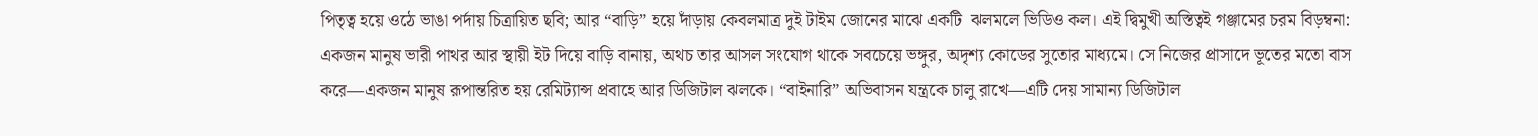পিতৃত্ব হয়ে ওঠে ভাঙা পর্দায় চিত্রায়িত ছবি; আর “বাড়ি” হয়ে দাঁড়ায় কেবলমাত্র দুই টাইম জোনের মাঝে একটি  ঝলমলে ভিডিও কল। এই দ্বিমুখী অস্তিত্বই গঞ্জামের চরম বিড়ম্বনা: একজন মানুষ ভারী পাথর আর স্থায়ী ইট দিয়ে বাড়ি বানায়, অথচ তার আসল সংযোগ থাকে সবচেয়ে ভঙ্গুর, অদৃশ্য কোডের সুতোর মাধ্যমে। সে নিজের প্রাসাদে ভূতের মতো বাস করে—একজন মানুষ রূপান্তরিত হয় রেমিট্যান্স প্রবাহে আর ডিজিটাল ঝলকে। “বাইনারি” অভিবাসন যন্ত্রকে চালু রাখে—এটি দেয় সামান্য ডিজিটাল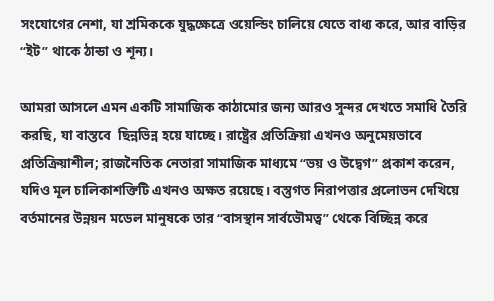সংযোগের নেশা, যা শ্রমিককে যুদ্ধক্ষেত্রে ওয়েল্ডিং চালিয়ে যেতে বাধ্য করে, আর বাড়ির “ইট” থাকে ঠান্ডা ও শূন্য।

আমরা আসলে এমন একটি সামাজিক কাঠামোর জন্য আরও সুন্দর দেখতে সমাধি তৈরি করছি, যা বাস্তবে  ছিন্নভিন্ন হয়ে যাচ্ছে। রাষ্ট্রের প্রতিক্রিয়া এখনও অনুমেয়ভাবে প্রতিক্রিয়াশীল; রাজনৈতিক নেতারা সামাজিক মাধ্যমে “ভয় ও উদ্বেগ” প্রকাশ করেন, যদিও মূল চালিকাশক্তিটি এখনও অক্ষত রয়েছে। বস্তুগত নিরাপত্তার প্রলোভন দেখিয়ে বর্তমানের উন্নয়ন মডেল মানুষকে তার “বাসস্থান সার্বভৌমত্ব” থেকে বিচ্ছিন্ন করে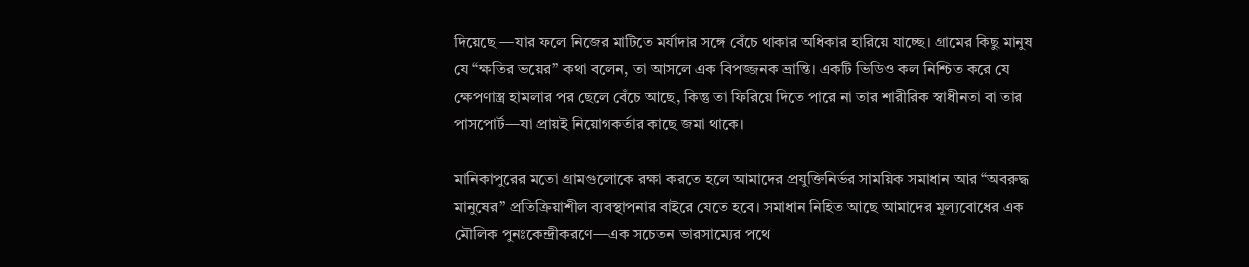দিয়েছে —যার ফলে নিজের মাটিতে মর্যাদার সঙ্গে বেঁচে থাকার অধিকার হারিয়ে যাচ্ছে। গ্রামের কিছু মানুষ যে “ক্ষতির ভয়ের” কথা বলেন, তা আসলে এক বিপজ্জনক ভ্রান্তি। একটি ভিডিও কল নিশ্চিত করে যে ক্ষেপণাস্ত্র হামলার পর ছেলে বেঁচে আছে, কিন্তু তা ফিরিয়ে দিতে পারে না তার শারীরিক স্বাধীনতা বা তার পাসপোর্ট—যা প্রায়ই নিয়োগকর্তার কাছে জমা থাকে।

মানিকাপুরের মতো গ্রামগুলোকে রক্ষা করতে হলে আমাদের প্রযুক্তিনির্ভর সাময়িক সমাধান আর “অবরুদ্ধ মানুষের” প্রতিক্রিয়াশীল ব্যবস্থাপনার বাইরে যেতে হবে। সমাধান নিহিত আছে আমাদের মূল্যবোধের এক মৌলিক পুনঃকেন্দ্রীকরণে—এক সচেতন ভারসাম্যের পথে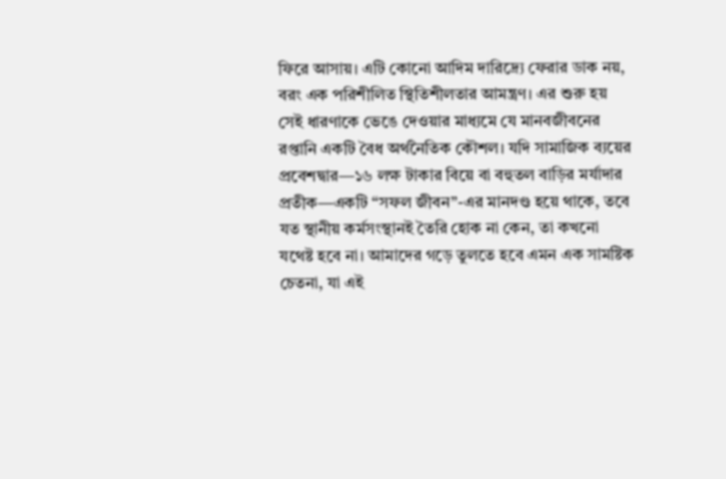ফিরে আসায়। এটি কোনো আদিম দারিদ্র্যে ফেরার ডাক নয়, বরং এক পরিশীলিত স্থিতিশীলতার আমন্ত্রণ। এর শুরু হয় সেই ধারণাকে ভেঙে দেওয়ার মাধ্যমে যে মানবজীবনের রপ্তানি একটি বৈধ অর্থনৈতিক কৌশল। যদি সামাজিক ব্যয়ের প্রবেশদ্বার—১৬ লক্ষ টাকার বিয়ে বা বহুতল বাড়ির মর্যাদার প্রতীক—একটি “সফল জীবন”-এর মানদণ্ড হয়ে থাকে, তবে যত স্থানীয় কর্মসংস্থানই তৈরি হোক না কেন, তা কখনো যথেষ্ট হবে না। আমাদের গড়ে তুলতে হবে এমন এক সামষ্টিক চেতনা, যা এই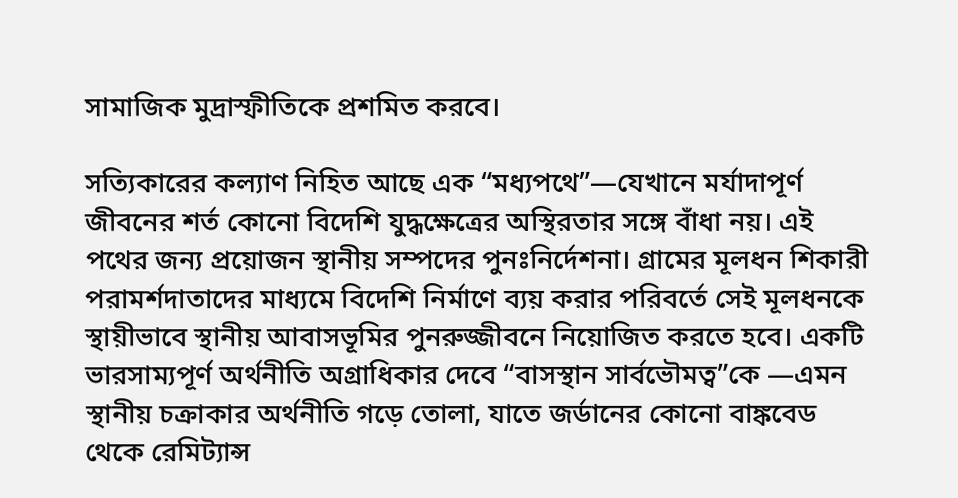সামাজিক মুদ্রাস্ফীতিকে প্রশমিত করবে।

সত্যিকারের কল্যাণ নিহিত আছে এক “মধ্যপথে”—যেখানে মর্যাদাপূর্ণ জীবনের শর্ত কোনো বিদেশি যুদ্ধক্ষেত্রের অস্থিরতার সঙ্গে বাঁধা নয়। এই পথের জন্য প্রয়োজন স্থানীয় সম্পদের পুনঃনির্দেশনা। গ্রামের মূলধন শিকারী পরামর্শদাতাদের মাধ্যমে বিদেশি নির্মাণে ব্যয় করার পরিবর্তে সেই মূলধনকে স্থায়ীভাবে স্থানীয় আবাসভূমির পুনরুজ্জীবনে নিয়োজিত করতে হবে। একটি ভারসাম্যপূর্ণ অর্থনীতি অগ্রাধিকার দেবে “বাসস্থান সার্বভৌমত্ব”কে —এমন স্থানীয় চক্রাকার অর্থনীতি গড়ে তোলা, যাতে জর্ডানের কোনো বাঙ্কবেড থেকে রেমিট্যান্স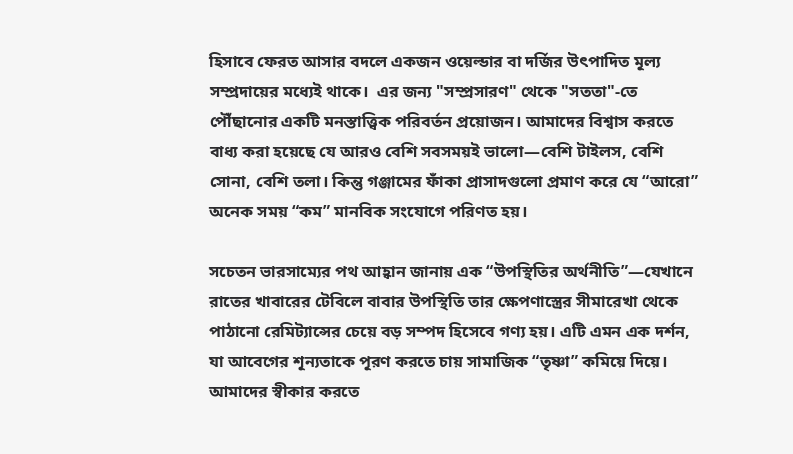হিসাবে ফেরত আসার বদলে একজন ওয়েল্ডার বা দর্জির উৎপাদিত মূল্য সম্প্রদায়ের মধ্যেই থাকে।  এর জন্য "সম্প্রসারণ" থেকে "সততা"-তে পৌঁছানোর একটি মনস্তাত্ত্বিক পরিবর্তন প্রয়োজন। আমাদের বিশ্বাস করতে বাধ্য করা হয়েছে যে আরও বেশি সবসময়ই ভালো—বেশি টাইলস, বেশি সোনা, বেশি তলা। কিন্তু গঞ্জামের ফাঁকা প্রাসাদগুলো প্রমাণ করে যে “আরো” অনেক সময় “কম” মানবিক সংযোগে পরিণত হয়।

সচেতন ভারসাম্যের পথ আহ্বান জানায় এক “উপস্থিতির অর্থনীতি”—যেখানে রাতের খাবারের টেবিলে বাবার উপস্থিতি তার ক্ষেপণাস্ত্রের সীমারেখা থেকে পাঠানো রেমিট্যান্সের চেয়ে বড় সম্পদ হিসেবে গণ্য হয়। এটি এমন এক দর্শন, যা আবেগের শূন্যতাকে পূরণ করতে চায় সামাজিক “তৃষ্ণা” কমিয়ে দিয়ে। আমাদের স্বীকার করতে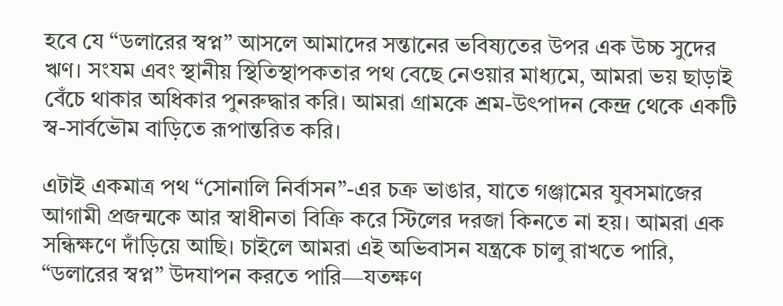হবে যে “ডলারের স্বপ্ন” আসলে আমাদের সন্তানের ভবিষ্যতের উপর এক উচ্চ সুদের ঋণ। সংযম এবং স্থানীয় স্থিতিস্থাপকতার পথ বেছে নেওয়ার মাধ্যমে, আমরা ভয় ছাড়াই বেঁচে থাকার অধিকার পুনরুদ্ধার করি। আমরা গ্রামকে শ্রম-উৎপাদন কেন্দ্র থেকে একটি স্ব-সার্বভৌম বাড়িতে রূপান্তরিত করি।

এটাই একমাত্র পথ “সোনালি নির্বাসন”-এর চক্র ভাঙার, যাতে গঞ্জামের যুবসমাজের আগামী প্রজন্মকে আর স্বাধীনতা বিক্রি করে স্টিলের দরজা কিনতে না হয়। আমরা এক সন্ধিক্ষণে দাঁড়িয়ে আছি। চাইলে আমরা এই অভিবাসন যন্ত্রকে চালু রাখতে পারি, “ডলারের স্বপ্ন” উদযাপন করতে পারি—যতক্ষণ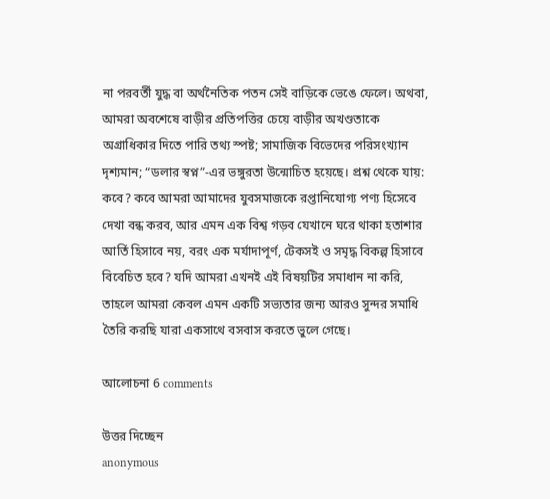না পরবর্তী যুদ্ধ বা অর্থনৈতিক পতন সেই বাড়িকে ভেঙে ফেলে। অথবা, আমরা অবশেষে বাড়ীর প্রতিপত্তির চেয়ে বাড়ীর অখণ্ডতাকে অগ্রাধিকার দিতে পারি তথ্য স্পষ্ট; সামাজিক বিভেদের পরিসংখ্যান দৃশ্যমান; “ডলার স্বপ্ন”-এর ভঙ্গুরতা উন্মোচিত হয়েছে। প্রশ্ন থেকে যায়: কবে? কবে আমরা আমাদের যুবসমাজকে রপ্তানিযোগ্য পণ্য হিসেবে দেখা বন্ধ করব, আর এমন এক বিশ্ব গড়ব যেখানে ঘরে থাকা হতাশার আর্তি হিসাবে নয়, বরং এক মর্যাদাপূর্ণ, টেকসই ও সমৃদ্ধ বিকল্প হিসাবে বিবেচিত হবে? যদি আমরা এখনই এই বিষয়টির সমাধান না করি, তাহলে আমরা কেবল এমন একটি সভ্যতার জন্য আরও সুন্দর সমাধি তৈরি করছি যারা একসাথে বসবাস করতে ভুলে গেছে।

আলোচনা 6 comments

উত্তর দিচ্ছেন
anonymous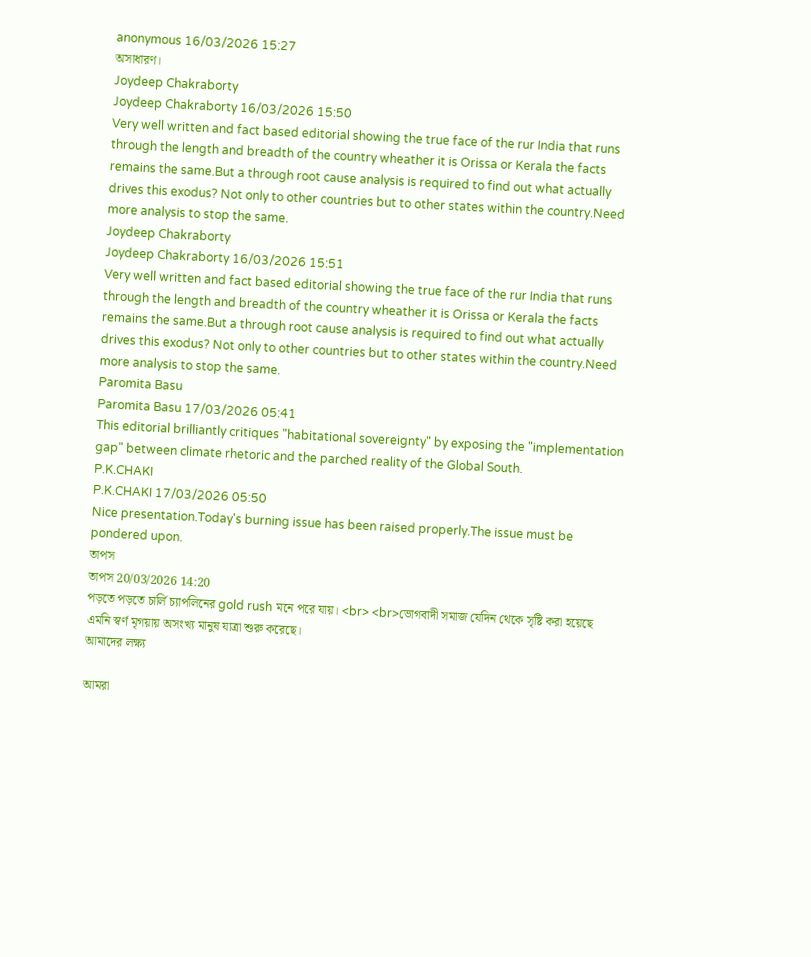anonymous 16/03/2026 15:27
অসাধারণ।
Joydeep Chakraborty
Joydeep Chakraborty 16/03/2026 15:50
Very well written and fact based editorial showing the true face of the rur India that runs through the length and breadth of the country wheather it is Orissa or Kerala the facts remains the same.But a through root cause analysis is required to find out what actually drives this exodus? Not only to other countries but to other states within the country.Need more analysis to stop the same.
Joydeep Chakraborty
Joydeep Chakraborty 16/03/2026 15:51
Very well written and fact based editorial showing the true face of the rur India that runs through the length and breadth of the country wheather it is Orissa or Kerala the facts remains the same.But a through root cause analysis is required to find out what actually drives this exodus? Not only to other countries but to other states within the country.Need more analysis to stop the same.
Paromita Basu
Paromita Basu 17/03/2026 05:41
This editorial brilliantly critiques "habitational sovereignty" by exposing the "implementation gap" between climate rhetoric and the parched reality of the Global South.
P.K.CHAKI
P.K.CHAKI 17/03/2026 05:50
Nice presentation.Today's burning issue has been raised properly.The issue must be pondered upon.
তাপস
তাপস 20/03/2026 14:20
পড়তে পড়তে চার্লি চ্যাপলিনের gold rush মনে পরে যায়। <br> <br>ভোগবাদী সমাজ যেদিন থেকে সৃষ্টি করা হয়েছে এমনি স্বর্ণ মৃগয়ায় অসংখ্য মানুষ যাত্রা শুরু করেছে।
আমাদের লক্ষ্য

আমরা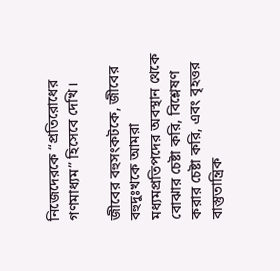নিজেদেরকে “প্রতিরোধের গণমাধ্যম” হিসেবে দেখি।

জীবের বহুসংকটকে, জীবের বহুদুঃখকে আমরা মধ্যমপ্রতিপদের অবস্থান থেকে বোঝার চেষ্টা করি, বিশ্লেষণ করার চেষ্টা করি, এবং বৃহত্তর বাস্তুতান্ত্রিক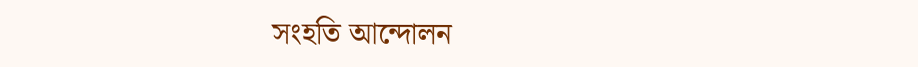সংহতি আন্দোলন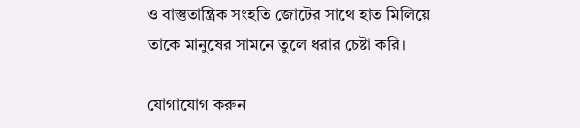ও বাস্তুতান্ত্রিক সংহতি জোটের সাথে হাত মিলিয়ে তাকে মানুষের সামনে তুলে ধরার চেষ্টা করি।

যোগাযোগ করুন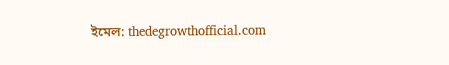ইমেল: thedegrowthofficial.com